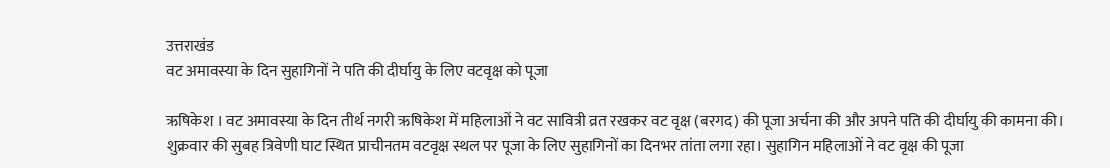उत्तराखंड
वट अमावस्या के दिन सुहागिनों ने पति की दीर्घायु के लिए वटवृक्ष को पूजा

ऋषिकेश । वट अमावस्या के दिन तीर्थ नगरी ऋषिकेश में महिलाओं ने वट सावित्री व्रत रखकर वट वृक्ष (बरगद) की पूजा अर्चना की और अपने पति की दीर्घायु की कामना की।
शुक्रवार की सुबह त्रिवेणी घाट स्थित प्राचीनतम वटवृक्ष स्थल पर पूजा के लिए सुहागिनों का दिनभर तांता लगा रहा। सुहागिन महिलाओं ने वट वृक्ष की पूजा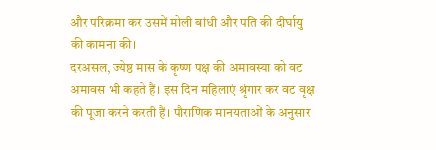और परिक्रमा कर उसमें मोली बांधी और पति की दीर्घायु की कामना की।
दरअसल, ज्येष्ठ मास के कृष्ण पक्ष की अमावस्या को वट अमावस भी कहते हैं। इस दिन महिलाएं श्रृंगार कर वट वृक्ष की पूजा करने करती हैं। पौराणिक मानयताओं के अनुसार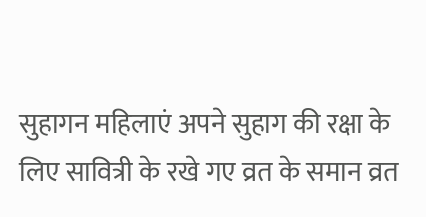सुहागन महिलाएं अपने सुहाग की रक्षा के लिए सावित्री के रखे गए व्रत के समान व्रत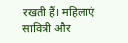रखती हैं। महिलाएं सावित्री और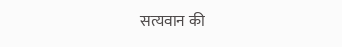सत्यवान की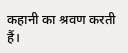कहानी का श्रवण करती हैं।